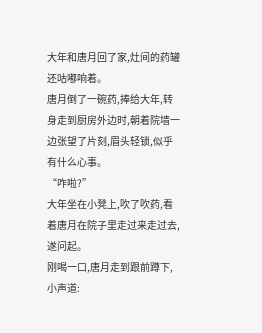大年和唐月回了家,灶间的药罐还咕嘟响着。
唐月倒了一碗药,捧给大年,转身走到厨房外边时,朝着院墙一边张望了片刻,眉头轻锁,似乎有什么心事。
“咋啦?”
大年坐在小凳上,吹了吹药,看着唐月在院子里走过来走过去,遂问起。
刚喝一口,唐月走到跟前蹲下,小声道: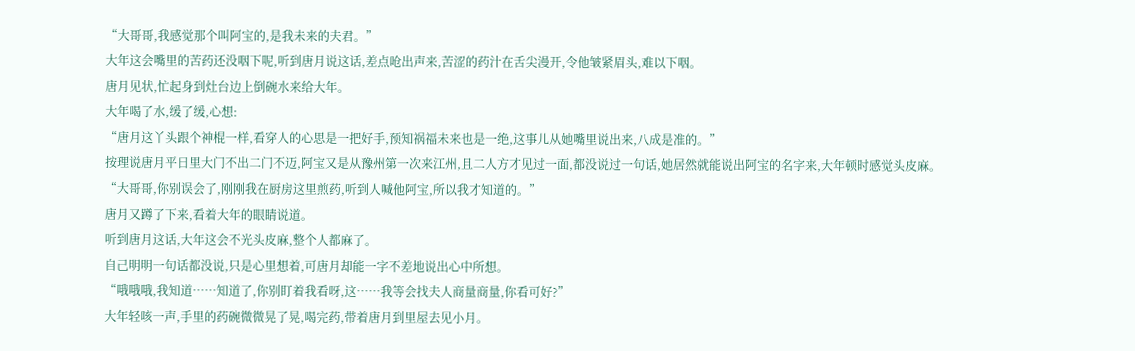“大哥哥,我感觉那个叫阿宝的,是我未来的夫君。”
大年这会嘴里的苦药还没咽下呢,听到唐月说这话,差点呛出声来,苦涩的药汁在舌尖漫开,令他皱紧眉头,难以下咽。
唐月见状,忙起身到灶台边上倒碗水来给大年。
大年喝了水,缓了缓,心想:
“唐月这丫头跟个神棍一样,看穿人的心思是一把好手,预知祸福未来也是一绝,这事儿从她嘴里说出来,八成是准的。”
按理说唐月平日里大门不出二门不迈,阿宝又是从豫州第一次来江州,且二人方才见过一面,都没说过一句话,她居然就能说出阿宝的名字来,大年顿时感觉头皮麻。
“大哥哥,你别误会了,刚刚我在厨房这里煎药,听到人喊他阿宝,所以我才知道的。”
唐月又蹲了下来,看着大年的眼睛说道。
听到唐月这话,大年这会不光头皮麻,整个人都麻了。
自己明明一句话都没说,只是心里想着,可唐月却能一字不差地说出心中所想。
“哦哦哦,我知道……知道了,你别盯着我看呀,这……我等会找夫人商量商量,你看可好?”
大年轻咳一声,手里的药碗微微晃了晃,喝完药,带着唐月到里屋去见小月。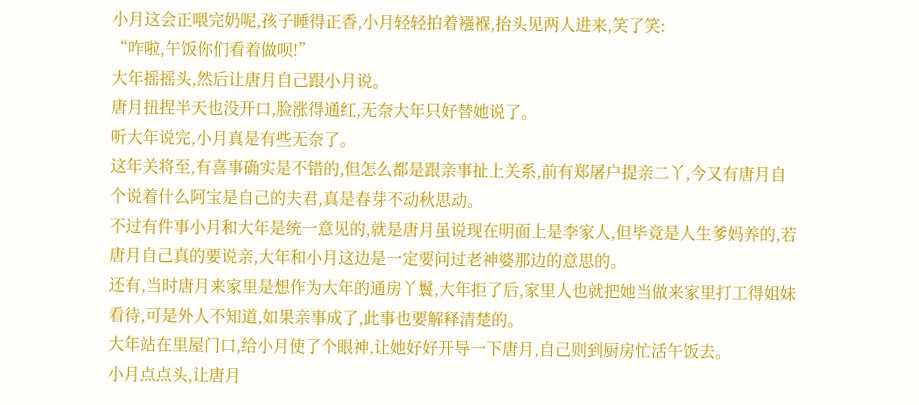小月这会正喂完奶呢,孩子睡得正香,小月轻轻拍着襁褓,抬头见两人进来,笑了笑:
“咋啦,午饭你们看着做呗!”
大年摇摇头,然后让唐月自己跟小月说。
唐月扭捏半天也没开口,脸涨得通红,无奈大年只好替她说了。
听大年说完,小月真是有些无奈了。
这年关将至,有喜事确实是不错的,但怎么都是跟亲事扯上关系,前有郑屠户提亲二丫,今又有唐月自个说着什么阿宝是自己的夫君,真是春芽不动秋思动。
不过有件事小月和大年是统一意见的,就是唐月虽说现在明面上是李家人,但毕竟是人生爹妈养的,若唐月自己真的要说亲,大年和小月这边是一定要问过老神婆那边的意思的。
还有,当时唐月来家里是想作为大年的通房丫鬟,大年拒了后,家里人也就把她当做来家里打工得姐妹看待,可是外人不知道,如果亲事成了,此事也要解释清楚的。
大年站在里屋门口,给小月使了个眼神,让她好好开导一下唐月,自己则到厨房忙活午饭去。
小月点点头,让唐月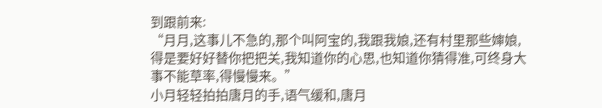到跟前来:
“月月,这事儿不急的,那个叫阿宝的,我跟我娘,还有村里那些婶娘,得是要好好替你把把关,我知道你的心思,也知道你猜得准,可终身大事不能草率,得慢慢来。”
小月轻轻拍拍唐月的手,语气缓和,唐月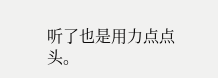听了也是用力点点头。